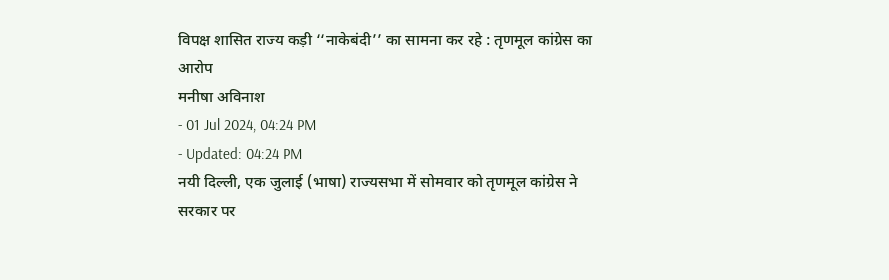विपक्ष शासित राज्य कड़ी ‘‘नाकेबंदी’’ का सामना कर रहे : तृणमूल कांग्रेस का आरोप
मनीषा अविनाश
- 01 Jul 2024, 04:24 PM
- Updated: 04:24 PM
नयी दिल्ली, एक जुलाई (भाषा) राज्यसभा में सोमवार को तृणमूल कांग्रेस ने सरकार पर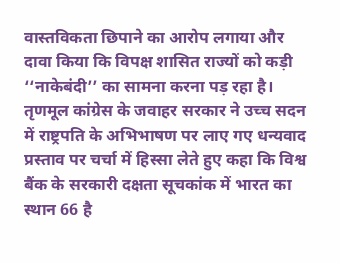वास्तविकता छिपाने का आरोप लगाया और दावा किया कि विपक्ष शासित राज्यों को कड़ी ‘‘नाकेबंदी’’ का सामना करना पड़ रहा है।
तृणमूल कांग्रेस के जवाहर सरकार ने उच्च सदन में राष्ट्रपति के अभिभाषण पर लाए गए धन्यवाद प्रस्ताव पर चर्चा में हिस्सा लेते हुए कहा कि विश्व बैंक के सरकारी दक्षता सूचकांक में भारत का स्थान 66 है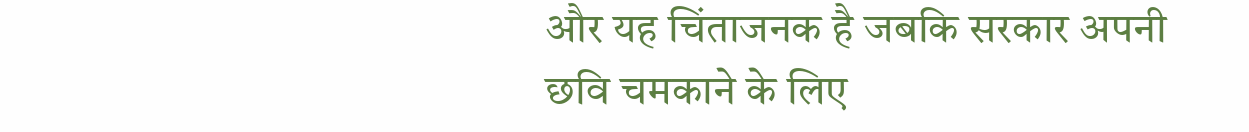और यह चिंताजनक है जबकि सरकार अपनी छवि चमकाने के लिए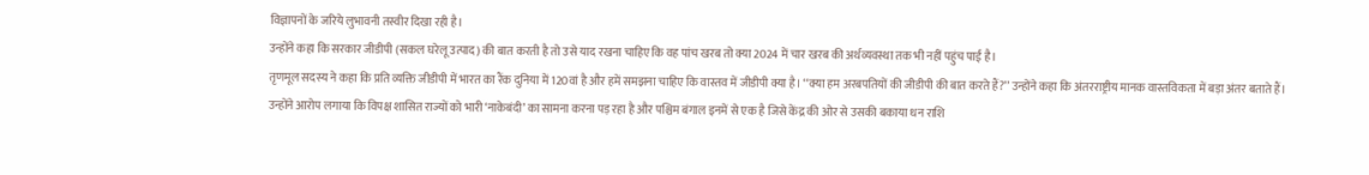विज्ञापनों के जरिये लुभावनी तस्वीर दिखा रही है।
उन्होंने कहा कि सरकार जीडीपी (सकल घरेलू उत्पाद) की बात करती है तो उसे याद रखना चाहिए कि वह पांच खरब तो क्या 2024 में चार खरब की अर्थव्यवस्था तक भी नहीं पहुंच पाई है।
तृणमूल सदस्य ने कहा कि प्रति व्यक्ति जीडीपी में भारत का रैंक दुनिया में 120वां है और हमें समझना चाहिए कि वास्तव में जीडीपी क्या है। ‘‘क्या हम अरबपतियों की जीडीपी की बात करते हैं?’’ उन्होंने कहा कि अंतरराष्ट्रीय मानक वास्तविकता में बड़ा अंतर बताते हैं।
उन्होंने आरोप लगाया कि विपक्ष शासित राज्यों को भारी ‘नाकेबंदी’ का सामना करना पड़ रहा है और पश्चिम बंगाल इनमें से एक है जिसे केंद्र की ओर से उसकी बकाया धन राशि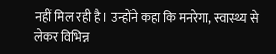नहीं मिल रही है। उन्होंने कहा कि मनरेगा, स्वास्थ्य से लेकर विभिन्न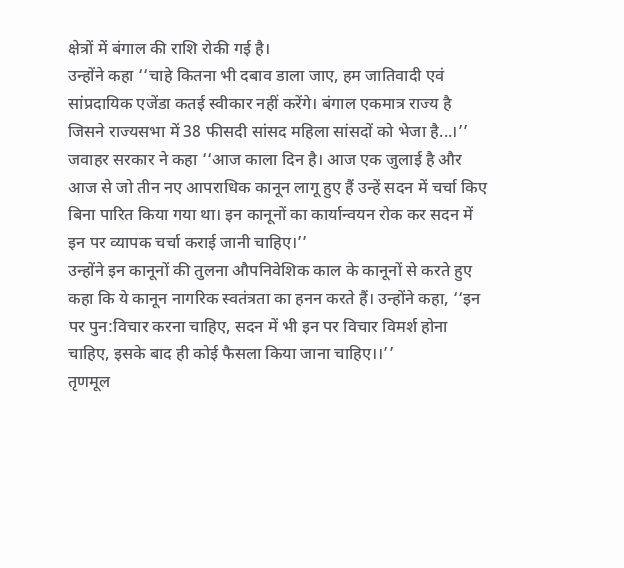क्षेत्रों में बंगाल की राशि रोकी गई है।
उन्होंने कहा ‘‘चाहे कितना भी दबाव डाला जाए, हम जातिवादी एवं सांप्रदायिक एजेंडा कतई स्वीकार नहीं करेंगे। बंगाल एकमात्र राज्य है जिसने राज्यसभा में 38 फीसदी सांसद महिला सांसदों को भेजा है...।’’
जवाहर सरकार ने कहा ‘‘आज काला दिन है। आज एक जुलाई है और आज से जो तीन नए आपराधिक कानून लागू हुए हैं उन्हें सदन में चर्चा किए बिना पारित किया गया था। इन कानूनों का कार्यान्वयन रोक कर सदन में इन पर व्यापक चर्चा कराई जानी चाहिए।’’
उन्होंने इन कानूनों की तुलना औपनिवेशिक काल के कानूनों से करते हुए कहा कि ये कानून नागरिक स्वतंत्रता का हनन करते हैं। उन्होंने कहा, ‘‘इन पर पुन:विचार करना चाहिए, सदन में भी इन पर विचार विमर्श होना चाहिए, इसके बाद ही कोई फैसला किया जाना चाहिए।।’’
तृणमूल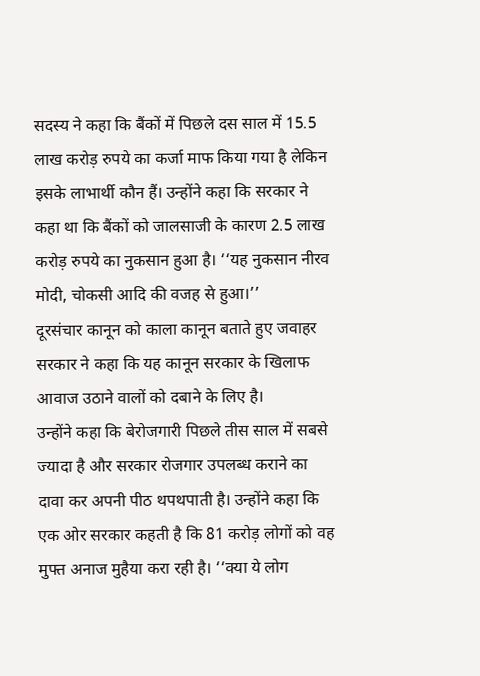सदस्य ने कहा कि बैंकों में पिछले दस साल में 15.5 लाख करोड़ रुपये का कर्जा माफ किया गया है लेकिन इसके लाभार्थी कौन हैं। उन्होंने कहा कि सरकार ने कहा था कि बैंकों को जालसाजी के कारण 2.5 लाख करोड़ रुपये का नुकसान हुआ है। ‘‘यह नुकसान नीरव मोदी, चोकसी आदि की वजह से हुआ।’’
दूरसंचार कानून को काला कानून बताते हुए जवाहर सरकार ने कहा कि यह कानून सरकार के खिलाफ आवाज उठाने वालों को दबाने के लिए है।
उन्होंने कहा कि बेरोजगारी पिछले तीस साल में सबसे ज्यादा है और सरकार रोजगार उपलब्ध कराने का दावा कर अपनी पीठ थपथपाती है। उन्होंने कहा कि एक ओर सरकार कहती है कि 81 करोड़ लोगों को वह मुफ्त अनाज मुहैया करा रही है। ‘‘क्या ये लोग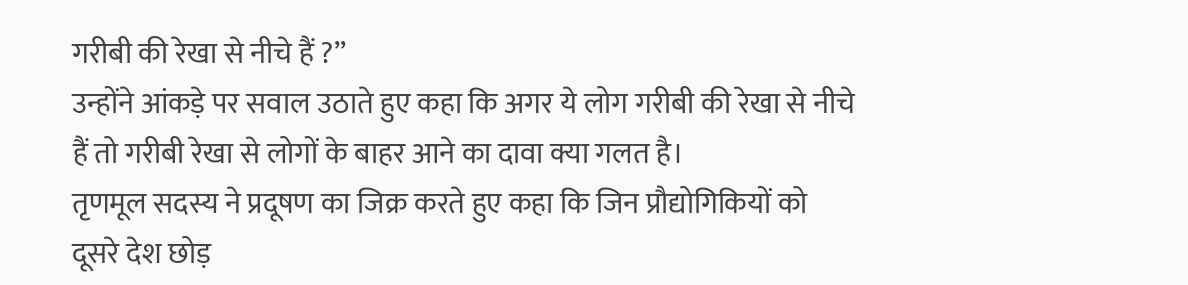गरीबी की रेखा से नीचे हैं ?’’
उन्होंने आंकड़े पर सवाल उठाते हुए कहा कि अगर ये लोग गरीबी की रेखा से नीचे हैं तो गरीबी रेखा से लोगों के बाहर आने का दावा क्या गलत है।
तृणमूल सदस्य ने प्रदूषण का जिक्र करते हुए कहा कि जिन प्रौद्योगिकियों को दूसरे देश छोड़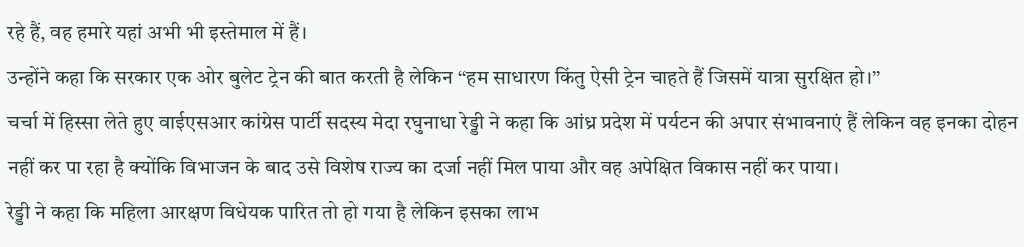रहे हैं, वह हमारे यहां अभी भी इस्तेमाल में हैं।
उन्होंने कहा कि सरकार एक ओर बुलेट ट्रेन की बात करती है लेकिन ‘‘हम साधारण किंतु ऐसी ट्रेन चाहते हैं जिसमें यात्रा सुरक्षित हो।’’
चर्चा में हिस्सा लेते हुए वाईएसआर कांग्रेस पार्टी सदस्य मेदा रघुनाधा रेड्डी ने कहा कि आंध्र प्रदेश में पर्यटन की अपार संभावनाएं हैं लेकिन वह इनका दोहन नहीं कर पा रहा है क्योंकि विभाजन के बाद उसे विशेष राज्य का दर्जा नहीं मिल पाया और वह अपेक्षित विकास नहीं कर पाया।
रेड्डी ने कहा कि महिला आरक्षण विधेयक पारित तो हो गया है लेकिन इसका लाभ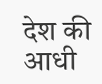देश की आधी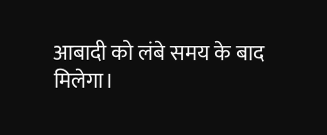आबादी को लंबे समय के बाद मिलेगा।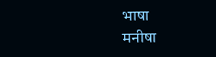भाषा
मनीषा